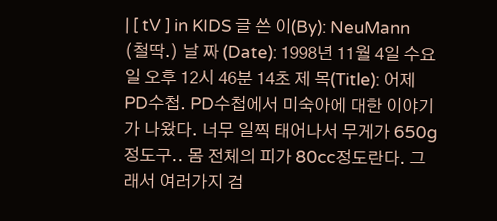| [ tV ] in KIDS 글 쓴 이(By): NeuMann (철딱.) 날 짜 (Date): 1998년 11월 4일 수요일 오후 12시 46분 14초 제 목(Title): 어제 PD수첩. PD수첩에서 미숙아에 대한 이야기가 나왔다. 너무 일찍 태어나서 무게가 650g 정도구.. 몸 전체의 피가 80cc정도란다. 그래서 여러가지 검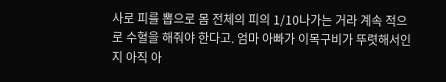사로 피를 뽑으로 몸 전체의 피의 1/10나가는 거라 계속 적으로 수혈을 해줘야 한다고. 엄마 아빠가 이목구비가 뚜렷해서인지 아직 아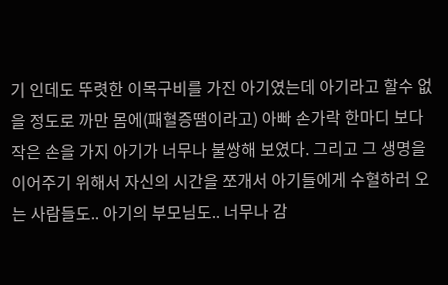기 인데도 뚜렷한 이목구비를 가진 아기였는데 아기라고 할수 없을 정도로 까만 몸에(패혈증땜이라고) 아빠 손가락 한마디 보다 작은 손을 가지 아기가 너무나 불쌍해 보였다. 그리고 그 생명을 이어주기 위해서 자신의 시간을 쪼개서 아기들에게 수혈하러 오는 사람들도.. 아기의 부모님도.. 너무나 감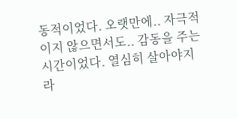동적이었다. 오랫만에.. 자극적이지 않으면서도.. 감동을 주는 시간이었다. 열심히 살아야지라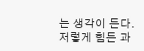는 생각이 든다. 저렇게 힘든 과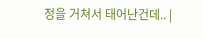정을 거쳐서 태어난건데.. |